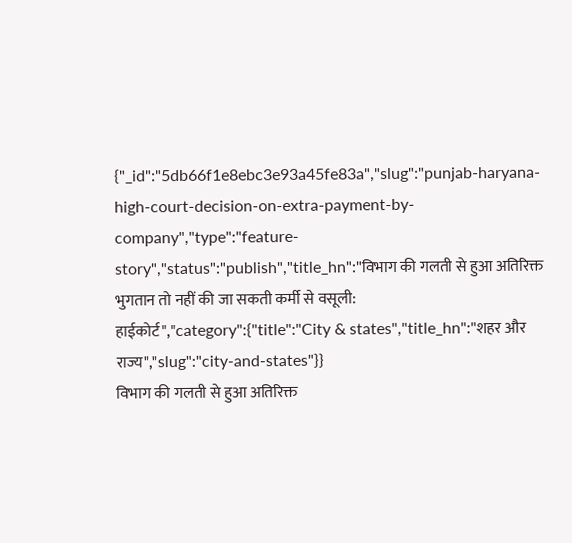{"_id":"5db66f1e8ebc3e93a45fe83a","slug":"punjab-haryana-high-court-decision-on-extra-payment-by-company","type":"feature-story","status":"publish","title_hn":"विभाग की गलती से हुआ अतिरिक्त भुगतान तो नहीं की जा सकती कर्मी से वसूली: हाईकोर्ट","category":{"title":"City & states","title_hn":"शहर और राज्य","slug":"city-and-states"}}
विभाग की गलती से हुआ अतिरिक्त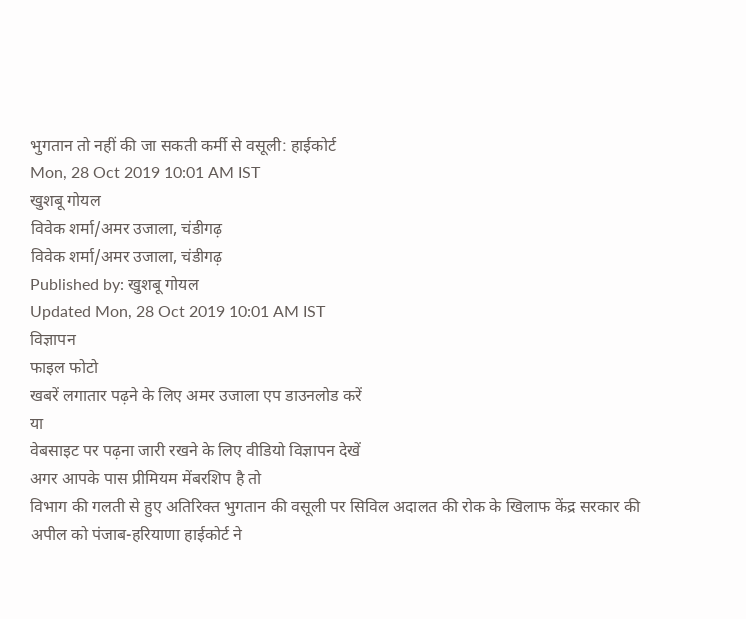भुगतान तो नहीं की जा सकती कर्मी से वसूली: हाईकोर्ट
Mon, 28 Oct 2019 10:01 AM IST
खुशबू गोयल
विवेक शर्मा/अमर उजाला, चंडीगढ़
विवेक शर्मा/अमर उजाला, चंडीगढ़
Published by: खुशबू गोयल
Updated Mon, 28 Oct 2019 10:01 AM IST
विज्ञापन
फाइल फोटो
खबरें लगातार पढ़ने के लिए अमर उजाला एप डाउनलोड करें
या
वेबसाइट पर पढ़ना जारी रखने के लिए वीडियो विज्ञापन देखें
अगर आपके पास प्रीमियम मेंबरशिप है तो
विभाग की गलती से हुए अतिरिक्त भुगतान की वसूली पर सिविल अदालत की रोक के खिलाफ केंद्र सरकार की अपील को पंजाब-हरियाणा हाईकोर्ट ने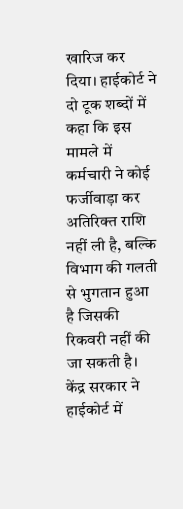खारिज कर दिया। हाईकोर्ट ने दो टूक शब्दों में कहा कि इस मामले में कर्मचारी ने कोई फर्जीवाड़ा कर अतिरिक्त राशि नहीं ली है, बल्कि विभाग की गलती से भुगतान हुआ है जिसकी रिकवरी नहीं की जा सकती है।
केंद्र सरकार ने हाईकोर्ट में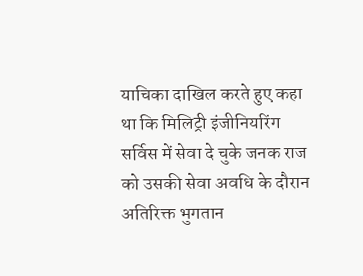याचिका दाखिल करते हुए कहा था कि मिलिट्री इंजीनियरिंग सर्विस में सेवा दे चुके जनक राज को उसकी सेवा अवधि के दौरान अतिरिक्त भुगतान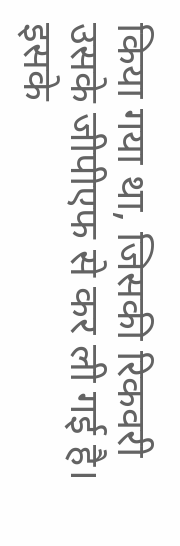किया गया था, जिसकी रिकवरी उसके जीपीएफ से कर ली गई है। इसके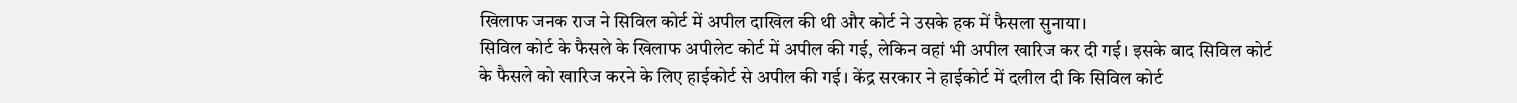खिलाफ जनक राज ने सिविल कोर्ट में अपील दाखिल की थी और कोर्ट ने उसके हक में फैसला सुनाया।
सिविल कोर्ट के फैसले के खिलाफ अपीलेट कोर्ट में अपील की गई, लेकिन वहां भी अपील खारिज कर दी गई। इसके बाद सिविल कोर्ट के फैसले को खारिज करने के लिए हाईकोर्ट से अपील की गई। केंद्र सरकार ने हाईकोर्ट में दलील दी कि सिविल कोर्ट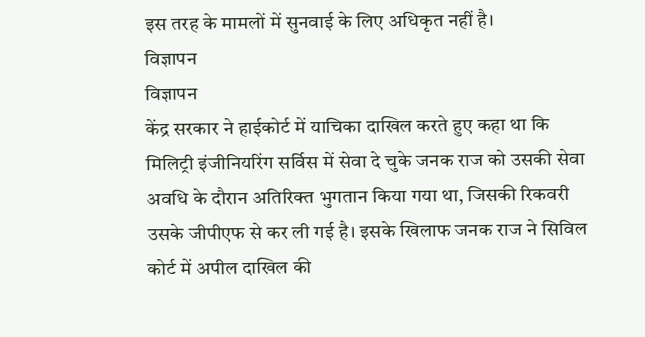इस तरह के मामलों में सुनवाई के लिए अधिकृत नहीं है।
विज्ञापन
विज्ञापन
केंद्र सरकार ने हाईकोर्ट में याचिका दाखिल करते हुए कहा था कि मिलिट्री इंजीनियरिंग सर्विस में सेवा दे चुके जनक राज को उसकी सेवा अवधि के दौरान अतिरिक्त भुगतान किया गया था, जिसकी रिकवरी उसके जीपीएफ से कर ली गई है। इसके खिलाफ जनक राज ने सिविल कोर्ट में अपील दाखिल की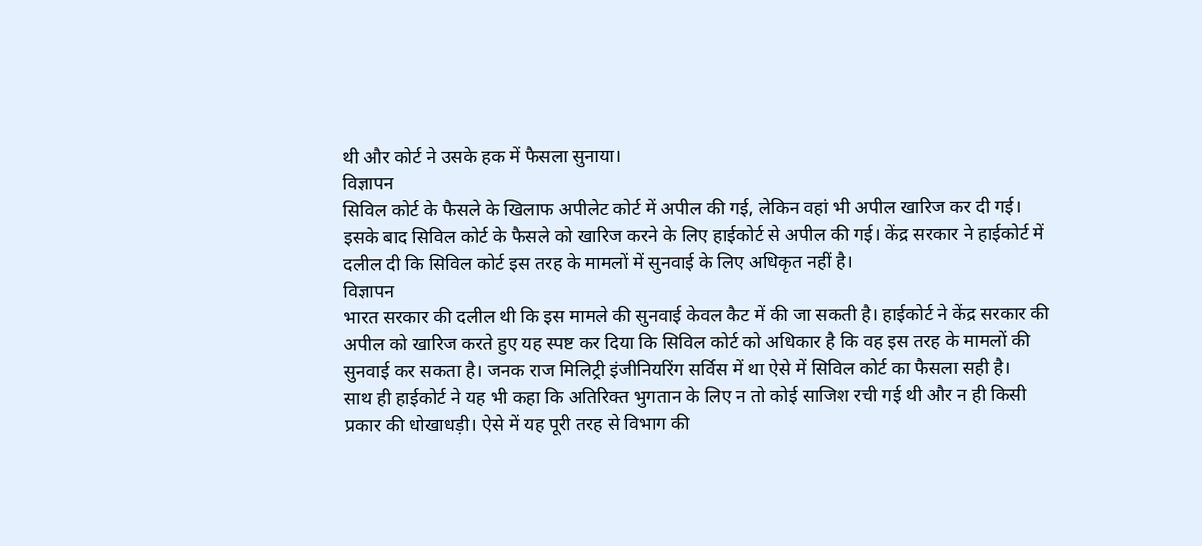थी और कोर्ट ने उसके हक में फैसला सुनाया।
विज्ञापन
सिविल कोर्ट के फैसले के खिलाफ अपीलेट कोर्ट में अपील की गई, लेकिन वहां भी अपील खारिज कर दी गई। इसके बाद सिविल कोर्ट के फैसले को खारिज करने के लिए हाईकोर्ट से अपील की गई। केंद्र सरकार ने हाईकोर्ट में दलील दी कि सिविल कोर्ट इस तरह के मामलों में सुनवाई के लिए अधिकृत नहीं है।
विज्ञापन
भारत सरकार की दलील थी कि इस मामले की सुनवाई केवल कैट में की जा सकती है। हाईकोर्ट ने केंद्र सरकार की अपील को खारिज करते हुए यह स्पष्ट कर दिया कि सिविल कोर्ट को अधिकार है कि वह इस तरह के मामलों की सुनवाई कर सकता है। जनक राज मिलिट्री इंजीनियरिंग सर्विस में था ऐसे में सिविल कोर्ट का फैसला सही है।
साथ ही हाईकोर्ट ने यह भी कहा कि अतिरिक्त भुगतान के लिए न तो कोई साजिश रची गई थी और न ही किसी प्रकार की धोखाधड़ी। ऐसे में यह पूरी तरह से विभाग की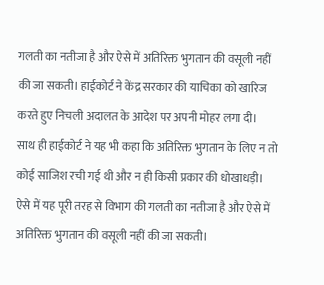गलती का नतीजा है और ऐसे में अतिरिक्त भुगतान की वसूली नहीं की जा सकती। हाईकोर्ट ने केंद्र सरकार की याचिका को खारिज करते हुए निचली अदालत के आदेश पर अपनी मोहर लगा दी।
साथ ही हाईकोर्ट ने यह भी कहा कि अतिरिक्त भुगतान के लिए न तो कोई साजिश रची गई थी और न ही किसी प्रकार की धोखाधड़ी। ऐसे में यह पूरी तरह से विभाग की गलती का नतीजा है और ऐसे में अतिरिक्त भुगतान की वसूली नहीं की जा सकती।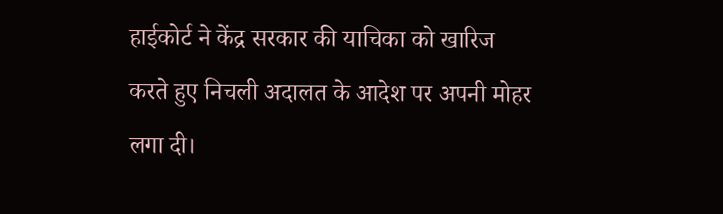हाईकोर्ट ने केंद्र सरकार की याचिका को खारिज करते हुए निचली अदालत के आदेश पर अपनी मोहर लगा दी।